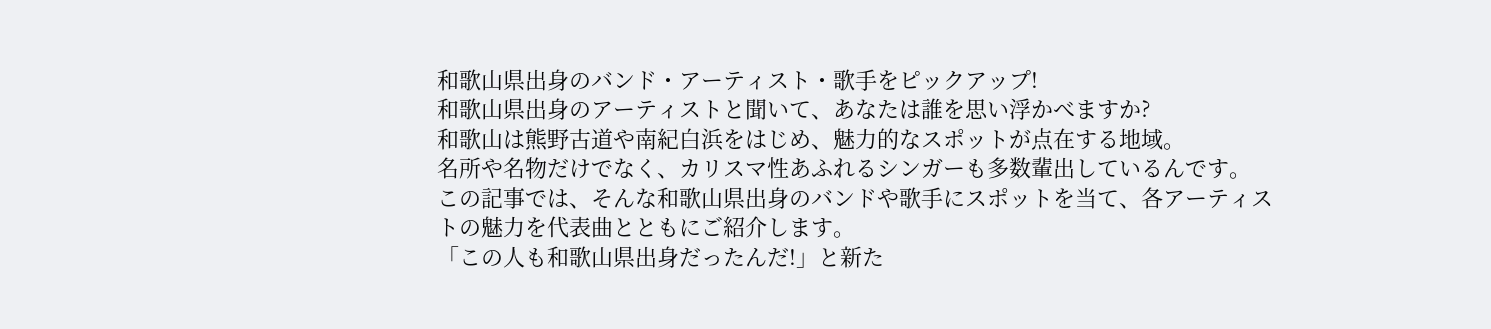和歌山県出身のバンド・アーティスト・歌手をピックアップ!
和歌山県出身のアーティストと聞いて、あなたは誰を思い浮かべますか?
和歌山は熊野古道や南紀白浜をはじめ、魅力的なスポットが点在する地域。
名所や名物だけでなく、カリスマ性あふれるシンガーも多数輩出しているんです。
この記事では、そんな和歌山県出身のバンドや歌手にスポットを当て、各アーティストの魅力を代表曲とともにご紹介します。
「この人も和歌山県出身だったんだ!」と新た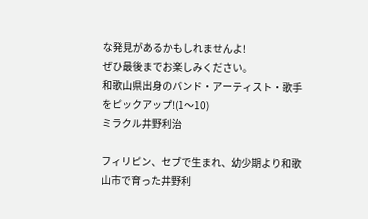な発見があるかもしれませんよ!
ぜひ最後までお楽しみください。
和歌山県出身のバンド・アーティスト・歌手をピックアップ!(1〜10)
ミラクル井野利治

フィリピン、セブで生まれ、幼少期より和歌山市で育った井野利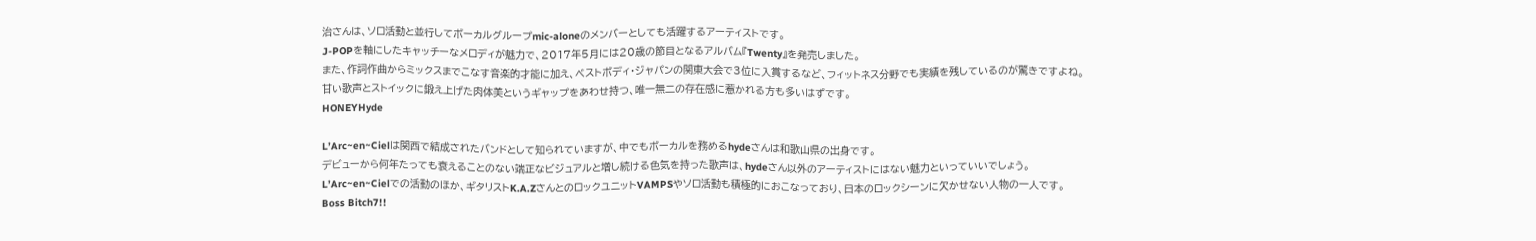治さんは、ソロ活動と並行してボーカルグループmic-aloneのメンバーとしても活躍するアーティストです。
J-POPを軸にしたキャッチーなメロディが魅力で、2017年5月には20歳の節目となるアルバム『Twenty』を発売しました。
また、作詞作曲からミックスまでこなす音楽的才能に加え、ベストボディ・ジャパンの関東大会で3位に入賞するなど、フィットネス分野でも実績を残しているのが驚きですよね。
甘い歌声とストイックに鍛え上げた肉体美というギャップをあわせ持つ、唯一無二の存在感に惹かれる方も多いはずです。
HONEYHyde

L’Arc~en~Cielは関西で結成されたバンドとして知られていますが、中でもボーカルを務めるhydeさんは和歌山県の出身です。
デビューから何年たっても衰えることのない端正なビジュアルと増し続ける色気を持った歌声は、hydeさん以外のアーティストにはない魅力といっていいでしょう。
L’Arc~en~Cielでの活動のほか、ギタリストK.A.ZさんとのロックユニットVAMPSやソロ活動も積極的におこなっており、日本のロックシーンに欠かせない人物の一人です。
Boss Bitch7!!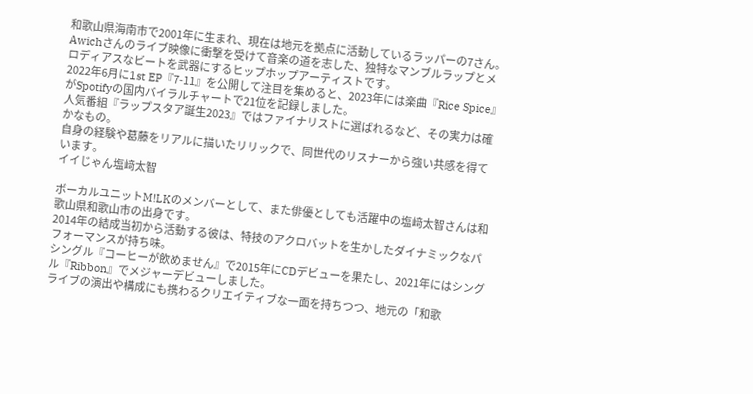和歌山県海南市で2001年に生まれ、現在は地元を拠点に活動しているラッパーの7さん。
Awichさんのライブ映像に衝撃を受けて音楽の道を志した、独特なマンブルラップとメロディアスなビートを武器にするヒップホップアーティストです。
2022年6月に1st EP『7-11』を公開して注目を集めると、2023年には楽曲『Rice Spice』がSpotifyの国内バイラルチャートで21位を記録しました。
人気番組『ラップスタア誕生2023』ではファイナリストに選ばれるなど、その実力は確かなもの。
自身の経験や葛藤をリアルに描いたリリックで、同世代のリスナーから強い共感を得ています。
イイじゃん塩﨑太智

ボーカルユニットM!LKのメンバーとして、また俳優としても活躍中の塩﨑太智さんは和歌山県和歌山市の出身です。
2014年の結成当初から活動する彼は、特技のアクロバットを生かしたダイナミックなパフォーマンスが持ち味。
シングル『コーヒーが飲めません』で2015年にCDデビューを果たし、2021年にはシングル『Ribbon』でメジャーデビューしました。
ライブの演出や構成にも携わるクリエイティブな一面を持ちつつ、地元の「和歌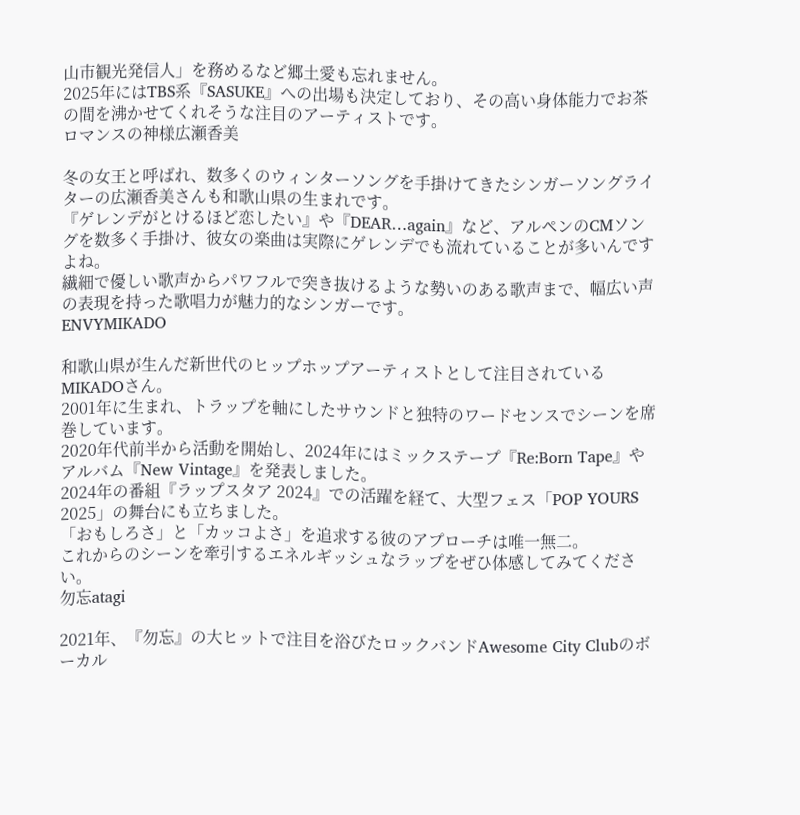山市観光発信人」を務めるなど郷土愛も忘れません。
2025年にはTBS系『SASUKE』への出場も決定しており、その高い身体能力でお茶の間を沸かせてくれそうな注目のアーティストです。
ロマンスの神様広瀬香美

冬の女王と呼ばれ、数多くのウィンターソングを手掛けてきたシンガーソングライターの広瀬香美さんも和歌山県の生まれです。
『ゲレンデがとけるほど恋したい』や『DEAR…again』など、アルペンのCMソングを数多く手掛け、彼女の楽曲は実際にゲレンデでも流れていることが多いんですよね。
繊細で優しい歌声からパワフルで突き抜けるような勢いのある歌声まで、幅広い声の表現を持った歌唱力が魅力的なシンガーです。
ENVYMIKADO

和歌山県が生んだ新世代のヒップホップアーティストとして注目されているMIKADOさん。
2001年に生まれ、トラップを軸にしたサウンドと独特のワードセンスでシーンを席巻しています。
2020年代前半から活動を開始し、2024年にはミックステープ『Re:Born Tape』やアルバム『New Vintage』を発表しました。
2024年の番組『ラップスタア 2024』での活躍を経て、大型フェス「POP YOURS 2025」の舞台にも立ちました。
「おもしろさ」と「カッコよさ」を追求する彼のアプローチは唯一無二。
これからのシーンを牽引するエネルギッシュなラップをぜひ体感してみてください。
勿忘atagi

2021年、『勿忘』の大ヒットで注目を浴びたロックバンドAwesome City Clubのボーカル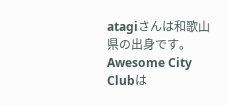atagiさんは和歌山県の出身です。
Awesome City Clubは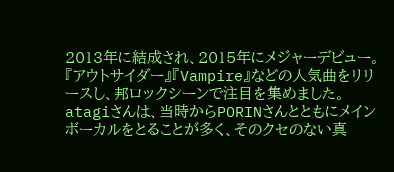2013年に結成され、2015年にメジャーデビュー。
『アウトサイダー』『Vampire』などの人気曲をリリースし、邦ロックシーンで注目を集めました。
atagiさんは、当時からPORINさんとともにメインボーカルをとることが多く、そのクセのない真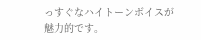っすぐなハイトーンボイスが魅力的です。